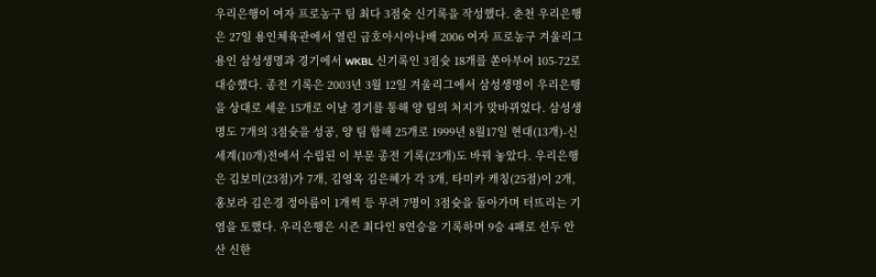우리은행이 여자 프로농구 팀 최다 3점슛 신기록을 작성했다. 춘천 우리은행은 27일 용인체육관에서 열린 금호아시아나배 2006 여자 프로농구 겨울리그 용인 삼성생명과 경기에서 WKBL 신기록인 3점슛 18개를 쏟아부어 105-72로 대승했다. 종전 기록은 2003년 3월 12일 겨울리그에서 삼성생명이 우리은행을 상대로 세운 15개로 이날 경기를 통해 양 팀의 처지가 맞바뀌었다. 삼성생명도 7개의 3점슛을 성공, 양 팀 합해 25개로 1999년 8월17일 현대(13개)-신세계(10개)전에서 수립된 이 부문 종전 기록(23개)도 바꿔 놓았다. 우리은행은 김보미(23점)가 7개, 김영옥 김은혜가 각 3개, 타미카 캐칭(25점)이 2개, 홍보라 김은경 정아름이 1개씩 등 무려 7명이 3점슛을 돌아가며 터뜨리는 기염을 토했다. 우리은행은 시즌 최다인 8연승을 기록하며 9승 4패로 선두 안산 신한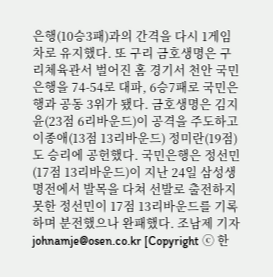은행(10승3패)과의 간격을 다시 1게임차로 유지했다. 또 구리 금호생명은 구리체육관서 벌어진 홈 경기서 천안 국민은행을 74-54로 대파, 6승7패로 국민은행과 공동 3위가 됐다. 금호생명은 김지윤(23점 6리바운드)이 공격을 주도하고 이종애(13점 13리바운드) 정미란(19점)도 승리에 공헌했다. 국민은행은 정선민(17점 13리바운드)이 지난 24일 삼성생명전에서 발목을 다쳐 선발로 출전하지 못한 정선민이 17점 13리바운드를 기록하며 분전했으나 완패했다. 조남제 기자 johnamje@osen.co.kr [Copyright ⓒ 한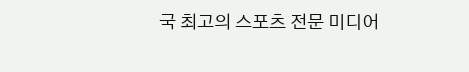국 최고의 스포츠 전문 미디어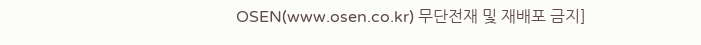OSEN(www.osen.co.kr) 무단전재 및 재배포 금지]